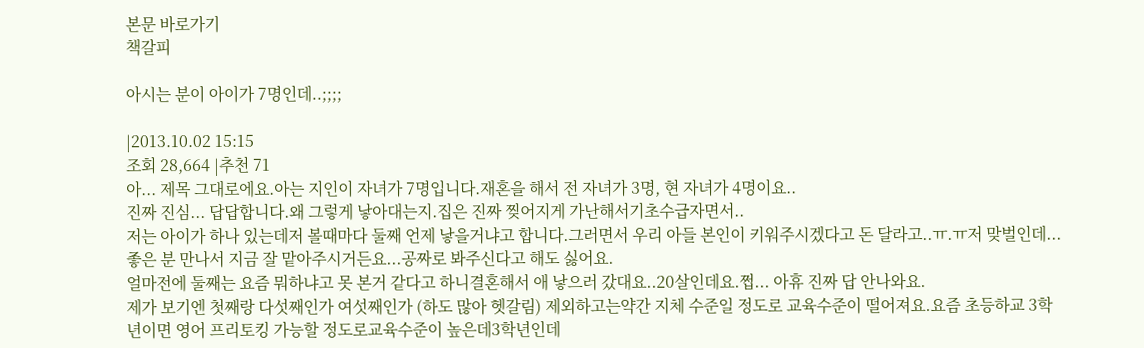본문 바로가기
책갈피

아시는 분이 아이가 7명인데..;;;;

|2013.10.02 15:15
조회 28,664 |추천 71
아... 제목 그대로에요.아는 지인이 자녀가 7명입니다.재혼을 해서 전 자녀가 3명, 현 자녀가 4명이요..
진짜 진심... 답답합니다.왜 그렇게 낳아대는지.집은 진짜 찢어지게 가난해서기초수급자면서..
저는 아이가 하나 있는데저 볼때마다 둘째 언제 낳을거냐고 합니다.그러면서 우리 아들 본인이 키워주시겠다고 돈 달라고..ㅠ.ㅠ저 맞벌인데... 좋은 분 만나서 지금 잘 맡아주시거든요...공짜로 봐주신다고 해도 싫어요.
얼마전에 둘째는 요즘 뭐하냐고 못 본거 같다고 하니결혼해서 애 낳으러 갔대요..20살인데요.쩝... 아휴 진짜 답 안나와요.
제가 보기엔 첫째랑 다섯째인가 여섯째인가 (하도 많아 헷갈림) 제외하고는약간 지체 수준일 정도로 교육수준이 떨어져요.요즘 초등하교 3학년이면 영어 프리토킹 가능할 정도로교육수준이 높은데3학년인데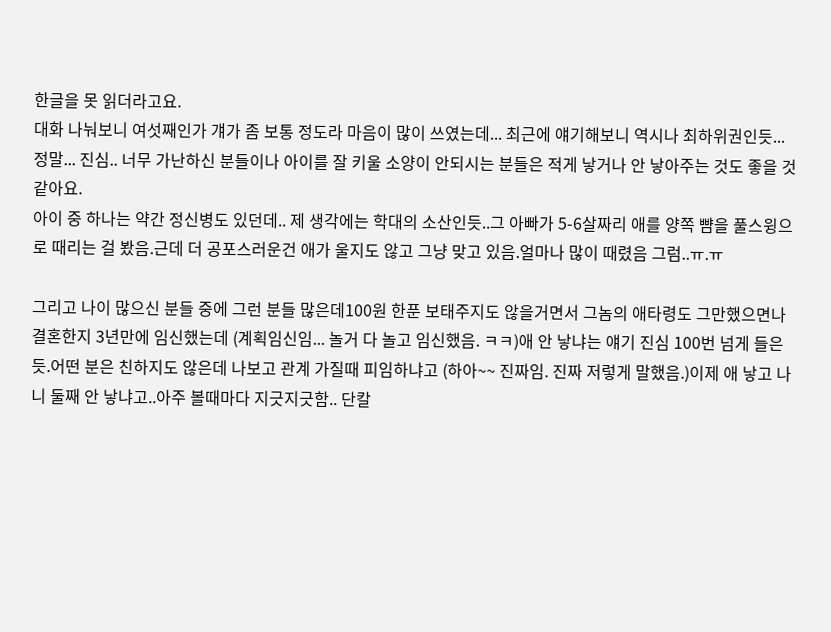한글을 못 읽더라고요.
대화 나눠보니 여섯째인가 걔가 좀 보통 정도라 마음이 많이 쓰였는데... 최근에 얘기해보니 역시나 최하위권인듯...
정말... 진심.. 너무 가난하신 분들이나 아이를 잘 키울 소양이 안되시는 분들은 적게 낳거나 안 낳아주는 것도 좋을 것 같아요.
아이 중 하나는 약간 정신병도 있던데.. 제 생각에는 학대의 소산인듯..그 아빠가 5-6살짜리 애를 양쪽 뺨을 풀스윙으로 때리는 걸 봤음.근데 더 공포스러운건 애가 울지도 않고 그냥 맞고 있음.얼마나 많이 때렸음 그럼..ㅠ.ㅠ

그리고 나이 많으신 분들 중에 그런 분들 많은데100원 한푼 보태주지도 않을거면서 그놈의 애타령도 그만했으면나 결혼한지 3년만에 임신했는데 (계획임신임... 놀거 다 놀고 임신했음. ㅋㅋ)애 안 낳냐는 얘기 진심 100번 넘게 들은듯.어떤 분은 친하지도 않은데 나보고 관계 가질때 피임하냐고 (하아~~ 진짜임. 진짜 저렇게 말했음.)이제 애 낳고 나니 둘째 안 낳냐고..아주 볼때마다 지긋지긋함.. 단칼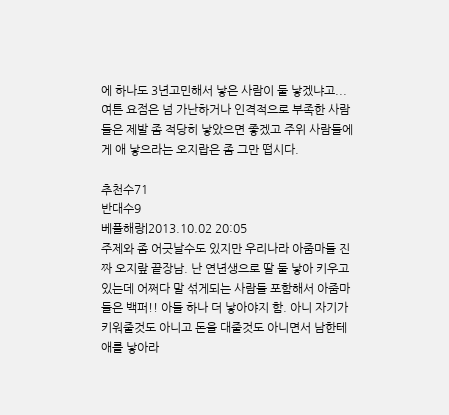에 하나도 3년고민해서 낳은 사람이 둘 낳겠냐고...
여튼 요점은 넘 가난하거나 인격적으로 부족한 사람들은 제발 좀 적당히 낳았으면 좋겠고 주위 사람들에게 애 낳으라는 오지랍은 좀 그만 떱시다.

추천수71
반대수9
베플해랑|2013.10.02 20:05
주제와 좀 어긋날수도 있지만 우리나라 아줌마들 진짜 오지랖 끝장남. 난 연년생으로 딸 둘 낳아 키우고있는데 어쩌다 말 섞게되는 사람들 포함해서 아줌마들은 백퍼!! 아들 하나 더 낳아야지 함. 아니 자기가 키워줄것도 아니고 돈을 대줄것도 아니면서 남한테 애를 낳아라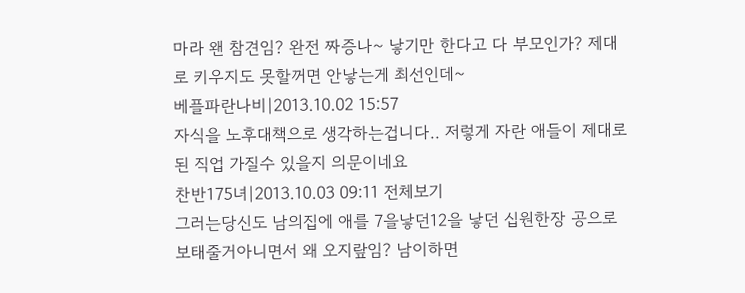마라 왠 참견임? 완전 짜증나~ 낳기만 한다고 다 부모인가? 제대로 키우지도 못할꺼면 안낳는게 최선인데~
베플파란나비|2013.10.02 15:57
자식을 노후대책으로 생각하는겁니다.. 저렇게 자란 애들이 제대로 된 직업 가질수 있을지 의문이네요
찬반175녀|2013.10.03 09:11 전체보기
그러는당신도 남의집에 애를 7을낳던12을 낳던 십원한장 공으로 보태줄거아니면서 왜 오지랖임? 남이하면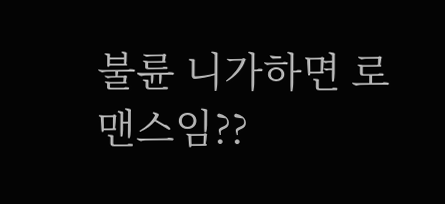불륜 니가하면 로맨스임??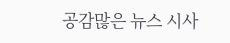공감많은 뉴스 시사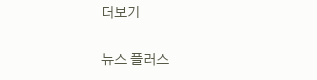더보기

뉴스 플러스